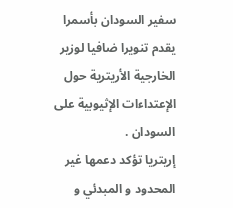سفير السودان بأسمرا يقدم تنويرا ضافيا لوزير الخارجية الأريترية حول الإعتداءات الإثيوبية على السودان .
إريتريا تؤكد دعمها غير المحدود و المبدئي و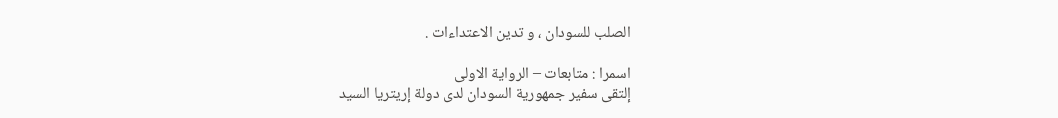الصلب للسودان ، و تدين الاعتداءات .

اسمرا : متابعات – الرواية الاولى
إلتقى سفير جمهورية السودان لدى دولة إريتريا السيد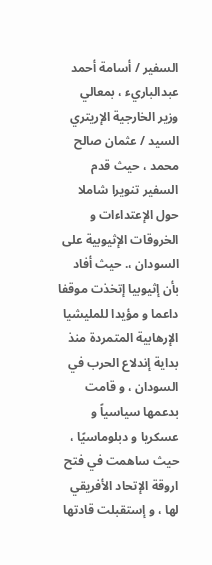السفير / أسامة أحمد عبدالباريء ، بمعالي وزير الخارجية الإريتري السيد / عثمان صالح محمد ، حيث قدم السفير تنويرا شاملا حول الإعتداءات و الخروقات الإثيوبية على السودان ،. حيث أفاد بأن إثيوبيا إتخذت موقفا داعما و مؤيدا للمليشيا الإرهابية المتمردة منذ بداية إندلاع الحرب في السودان ، و قامت بدعمها سياسياً و عسكريا و دبلوماسيًا ، حيث ساهمت في فتح اروقة الإتحاد الأفريقي لها ، و إستقبلت قادتها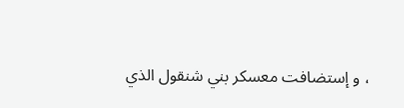، و إستضافت معسكر بني شنقول الذي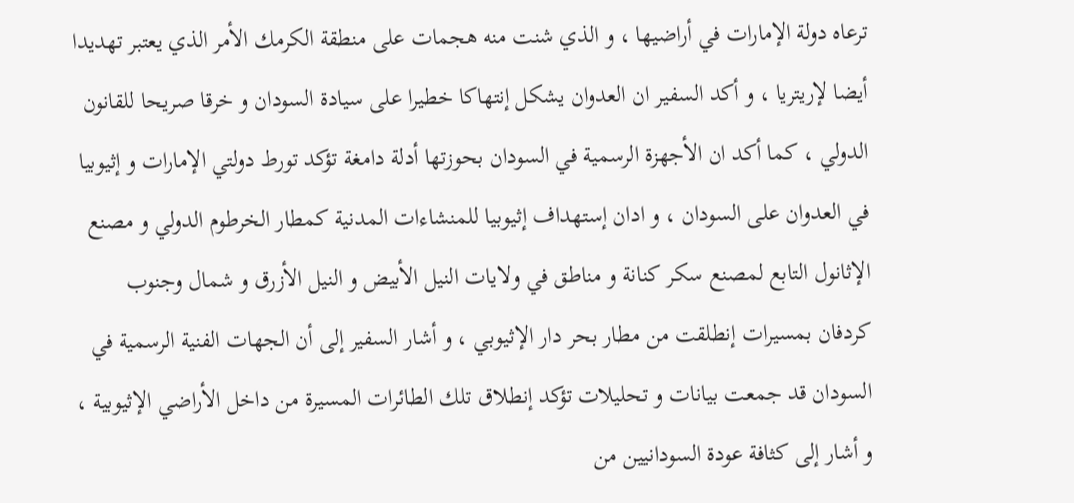ترعاه دولة الإمارات في أراضيها ، و الذي شنت منه هجمات على منطقة الكرمك الأمر الذي يعتبر تهديدا أيضا لإريتريا ، و أكد السفير ان العدوان يشكل إنتهاكا خطيرا على سيادة السودان و خرقا صريحا للقانون الدولي ، كما أكد ان الأجهزة الرسمية في السودان بحوزتها أدلة دامغة تؤكد تورط دولتي الإمارات و إثيوبيا في العدوان على السودان ، و ادان إستهداف إثيوبيا للمنشاءات المدنية كمطار الخرطوم الدولي و مصنع الإثانول التابع لمصنع سكر كنانة و مناطق في ولايات النيل الأبيض و النيل الأزرق و شمال وجنوب كردفان بمسيرات إنطلقت من مطار بحر دار الإثيوبي ، و أشار السفير إلى أن الجهات الفنية الرسمية في السودان قد جمعت بيانات و تحليلات تؤكد إنطلاق تلك الطائرات المسيرة من داخل الأراضي الإثيوبية ،
و أشار إلى كثافة عودة السودانيين من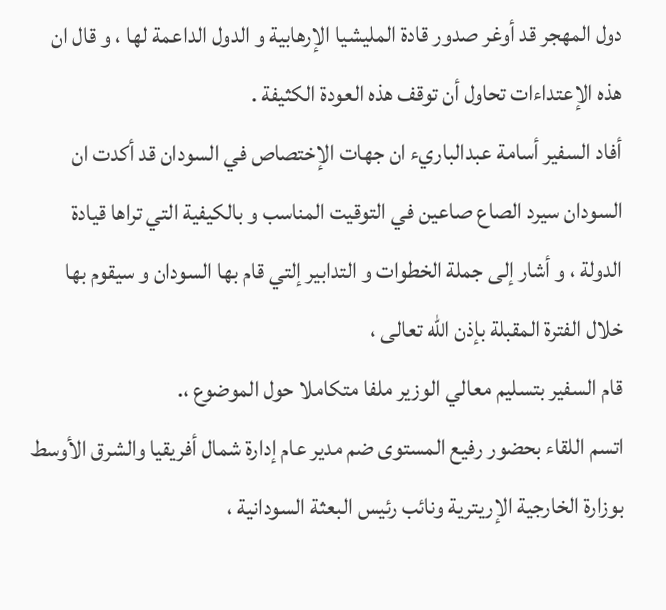دول المهجر قد أوغر صدور قادة المليشيا الإرهابية و الدول الداعمة لها ، و قال ان هذه الإعتداءات تحاول أن توقف هذه العودة الكثيفة .
أفاد السفير أسامة عبدالباريء ان جهات الإختصاص في السودان قد أكدت ان السودان سيرد الصاع صاعين في التوقيت المناسب و بالكيفية التي تراها قيادة الدولة ، و أشار إلى جملة الخطوات و التدابير إلتي قام بها السودان و سيقوم بها خلال الفترة المقبلة بإذن الله تعالى ،
قام السفير بتسليم معالي الوزير ملفا متكاملا حول الموضوع ،.
اتسم اللقاء بحضور رفيع المستوى ضم مدير عام إدارة شمال أفريقيا والشرق الأوسط بوزارة الخارجية الإريترية ونائب رئيس البعثة السودانية ،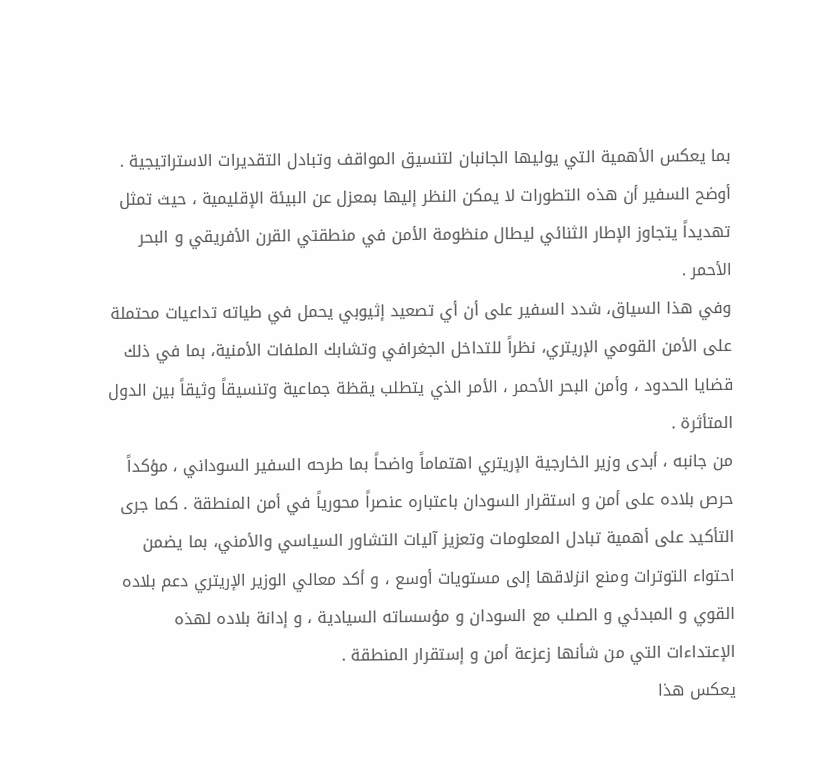بما يعكس الأهمية التي يوليها الجانبان لتنسيق المواقف وتبادل التقديرات الاستراتيجية .
أوضح السفير أن هذه التطورات لا يمكن النظر إليها بمعزل عن البيئة الإقليمية ، حيث تمثل تهديداً يتجاوز الإطار الثنائي ليطال منظومة الأمن في منطقتي القرن الأفريقي و البحر الأحمر .
وفي هذا السياق، شدد السفير على أن أي تصعيد إثيوبي يحمل في طياته تداعيات محتملة على الأمن القومي الإريتري، نظراً للتداخل الجغرافي وتشابك الملفات الأمنية، بما في ذلك قضايا الحدود ، وأمن البحر الأحمر ، الأمر الذي يتطلب يقظة جماعية وتنسيقاً وثيقاً بين الدول المتأثرة .
من جانبه ، أبدى وزير الخارجية الإريتري اهتماماً واضحاً بما طرحه السفير السوداني ، مؤكداً حرص بلاده على أمن و استقرار السودان باعتباره عنصراً محورياً في أمن المنطقة . كما جرى التأكيد على أهمية تبادل المعلومات وتعزيز آليات التشاور السياسي والأمني، بما يضمن احتواء التوترات ومنع انزلاقها إلى مستويات أوسع ، و أكد معالي الوزير الإريتري دعم بلاده القوي و المبدئي و الصلب مع السودان و مؤسساته السيادية ، و إدانة بلاده لهذه الإعتداءات التي من شأنها زعزعة أمن و إستقرار المنطقة .
يعكس هذا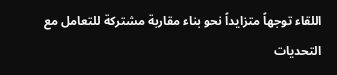اللقاء توجهاً متزايداً نحو بناء مقاربة مشتركة للتعامل مع التحديات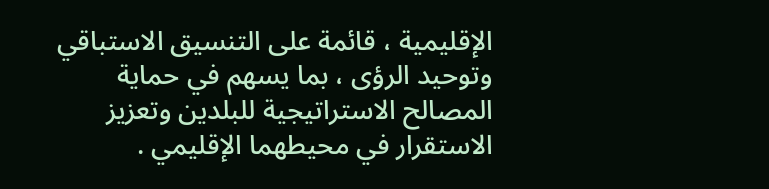الإقليمية ، قائمة على التنسيق الاستباقي وتوحيد الرؤى ، بما يسهم في حماية المصالح الاستراتيجية للبلدين وتعزيز الاستقرار في محيطهما الإقليمي .